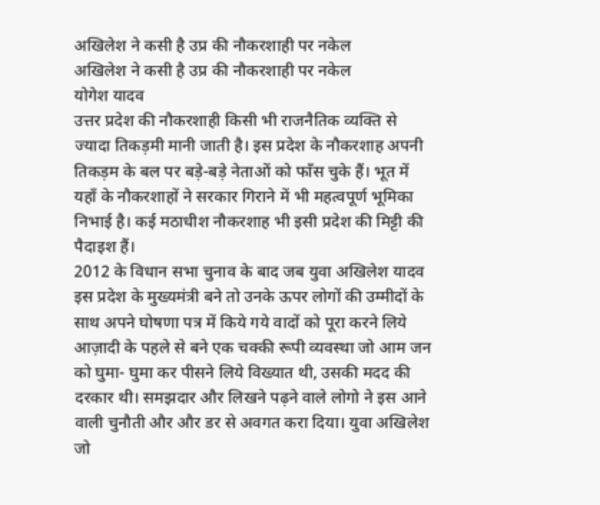अखिलेश ने कसी है उप्र की नौकरशाही पर नकेल
अखिलेश ने कसी है उप्र की नौकरशाही पर नकेल
योगेश यादव
उत्तर प्रदेश की नौकरशाही किसी भी राजनैतिक व्यक्ति से ज्यादा तिकड़मी मानी जाती है। इस प्रदेश के नौकरशाह अपनी तिकड़म के बल पर बड़े-बड़े नेताओं को फाँस चुके हैं। भूत में यहाँ के नौकरशाहों ने सरकार गिराने में भी महत्वपूर्ण भूमिका निभाई है। कई मठाधीश नौकरशाह भी इसी प्रदेश की मिट्टी की पैदाइश हैं।
2012 के विधान सभा चुनाव के बाद जब युवा अखिलेश यादव इस प्रदेश के मुख्यमंत्री बने तो उनके ऊपर लोगों की उम्मीदों के साथ अपने घोषणा पत्र में किये गये वादों को पूरा करने लिये आज़ादी के पहले से बने एक चक्की रूपी व्यवस्था जो आम जन को घुमा- घुमा कर पीसने लिये विख्यात थी, उसकी मदद की दरकार थी। समझदार और लिखने पढ़ने वाले लोगो ने इस आने वाली चुनौती और और डर से अवगत करा दिया। युवा अखिलेश जो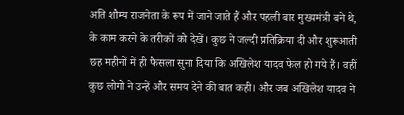अति शौम्य राजनेता के रूप में जाने जाते हैं और पहली बार मुख्यमंत्री बने थे, के काम करने के तरीकों को देखें। कुछ ने जल्दी प्रतिक्रिया दी और शुरूआती छह महीनों में ही फैसला सुना दिया कि अखिलेश यादव फेल हो गये हैं। वहीं कुछ लोगो ने उन्हें और समय देने की बात कही। और जब अखिलेश यादव ने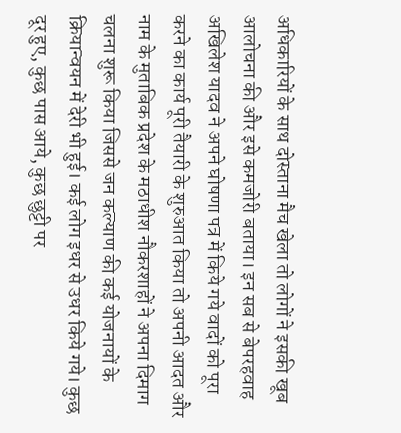अधिकारियों के साथ दोस्ताना मैच खेला तो लोगों ने इसकी खूब आलोचना की और इसे कमजोरी बताया। इन सब से बेपरहवाह अखिलेश यादव ने अपने घोषणा पत्र में किये गये वादों को पूरा करने का कार्य पूरी तैयारी के शुरुआत किया तो अपनी आदत और नाम के मुताबिक प्रदेश के मठाधीश नौकरशाहों ने अपना दिमाग चलना शुरू किया जिससे जन कल्याण की कई योजनायों के क्रियान्वयन में देरी भी हुई। कई लोग इधर से उधर किये गये। कुछ दूर हुए, कुछ पास आये, कुछ छुट्टी पर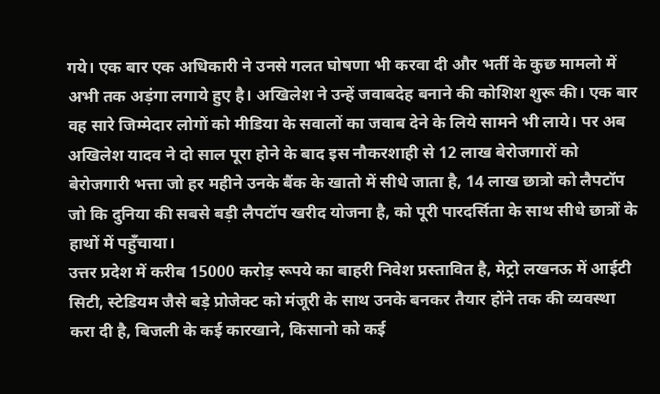गये। एक बार एक अधिकारी ने उनसे गलत घोषणा भी करवा दी और भर्ती के कुछ मामलो में अभी तक अड़ंगा लगाये हुए है। अखिलेश ने उन्हें जवाबदेह बनाने की कोशिश शुरू की। एक बार वह सारे जिम्मेदार लोगों को मीडिया के सवालों का जवाब देने के लिये सामने भी लाये। पर अब अखिलेश यादव ने दो साल पूरा होने के बाद इस नौकरशाही से 12 लाख बेरोजगारों को बेरोजगारी भत्ता जो हर महीने उनके बैंक के खातो में सीधे जाता है, 14 लाख छात्रो को लैपटॉप जो कि दुनिया की सबसे बड़ी लैपटॉप खरीद योजना है, को पूरी पारदर्सिता के साथ सीधे छात्रों के हाथों में पहुँचाया।
उत्तर प्रदेश में करीब 15000 करोड़ रूपये का बाहरी निवेश प्रस्तावित है, मेट्रो लखनऊ में आईटी सिटी, स्टेडियम जैसे बड़े प्रोजेक्ट को मंजूरी के साथ उनके बनकर तैयार होंने तक की व्यवस्था करा दी है, बिजली के कई कारखाने, किसानो को कई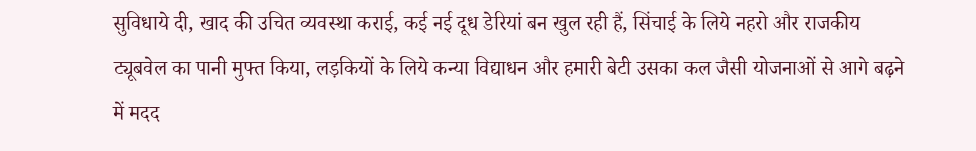सुविधाये दी, खाद की उचित व्यवस्था कराई, कई नई दूध डेरियां बन खुल रही हैं, सिंचाई के लिये नहरो और राजकीय ट्यूबवेल का पानी मुफ्त किया, लड़कियों के लिये कन्या विद्याधन और हमारी बेटी उसका कल जैसी योजनाओं से आगे बढ़ने में मदद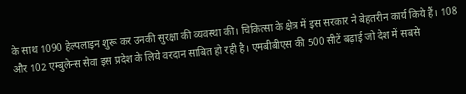के साथ 1090 हेल्पलाइन शुरू कर उनकी सुरक्षा की व्यवस्था की। चिकित्सा के क्षेत्र में इस सरकार ने बेहतरीन कार्य किये हैं। 108 और 102 एम्बुलेन्स सेवा इस प्रदेश के लिये वरदान साबित हो रही है। एमबीबीएस की 500 सीटें बढ़ाई जो देश में सबसे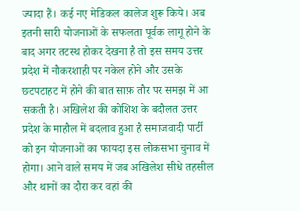ज्यादा हैं। कई नए मेडिकल कालेज शुरू किये। अब इतनी सारी योजनाओं के सफलता पूर्वक लागू होने के बाद अगर तटस्थ होकर देखना है तो इस समय उत्तर प्रदेश में नौकरशाही पर नकेल होने और उसके छटपटाहट में होने की बात साफ़ तौर पर समझ में आ सकती है। अखिलेश की कोशिश के बदौलत उत्तर प्रदेश के माहौल में बदलाव हुआ है समाजवादी पार्टी को इन योजनाओं का फायदा इस लोकसभा चुनाव में होगा। आने वाले समय में जब अखिलेश सीधे तहसील और थानों का दौरा कर वहां की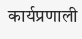कार्यप्रणाली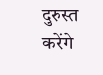दुरुस्त करेंगे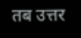तब उत्तर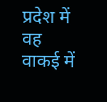प्रदेश में वह वाकई में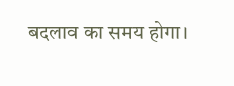बदलाव का समय होगा।